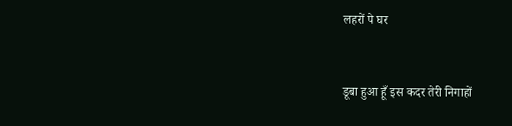लहरों पे घर


डूबा हुआ हूँ इस कदर तेरी निगाहों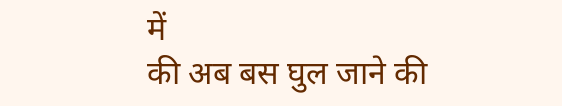में
की अब बस घुल जाने की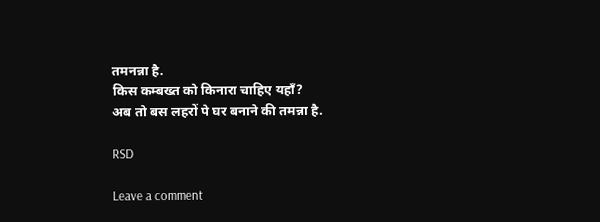तमनन्ना है.
किस कम्बख्त को किनारा चाहिए यहाँ?
अब तो बस लहरों पे घर बनाने की तमन्ना है.

RSD

Leave a comment